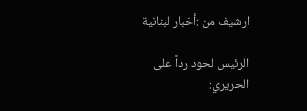ارشيف من :أخبار لبنانية

الرئيس لحود رداً على الحريري: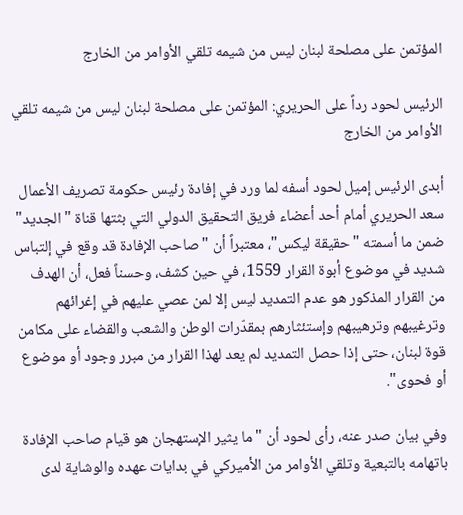المؤتمن على مصلحة لبنان ليس من شيمه تلقي الأوامر من الخارج

الرئيس لحود رداً على الحريري: المؤتمن على مصلحة لبنان ليس من شيمه تلقي الأوامر من الخارج

أبدى الرئيس إميل لحود أسفه لما ورد في إفادة رئيس حكومة تصريف الأعمال سعد الحريري أمام أحد أعضاء فريق التحقيق الدولي التي بثتها قناة "الجديد" ضمن ما أسمته "حقيقة ليكس"، معتبراً أن "صاحب الإفادة قد وقع في إلتباس شديد في موضوع أبوة القرار 1559، في حين كشف، وحسناً فعل، أن الهدف من القرار المذكور هو عدم التمديد ليس إلا لمن عصي عليهم في إغرائهم وترغيبهم وترهيبهم وإستئثارهم بمقدّرات الوطن والشعب والقضاء على مكامن قوة لبنان، حتى إذا حصل التمديد لم يعد لهذا القرار من مبرر وجود أو موضوع أو فحوى".

وفي بيان صدر عنه، رأى لحود أن "ما يثير الإستهجان هو قيام صاحب الإفادة باتهامه بالتبعية وتلقي الأوامر من الأميركي في بدايات عهده والوشاية لدى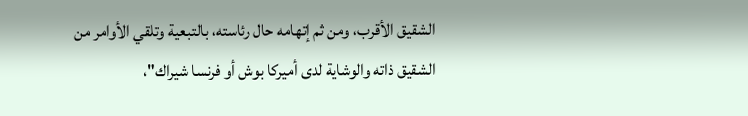الشقيق الأقرب، ومن ثم إتهامه حال رئاسته، بالتبعية وتلقي الأوامر من الشقيق ذاته والوشاية لدى أميركا بوش أو فرنسا شيراك"،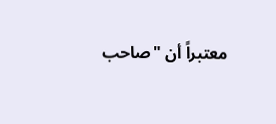معتبراً أن "صاحب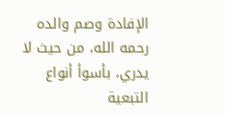الإفادة وصم والده رحمه الله، من حيث لا يدري، بأسوأ أنواع التبعية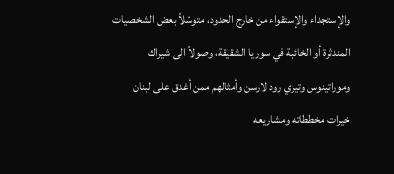والإستجداء والإستقواء من خارج الحدود، متوسّلاً بعض الشخصيات المندثرة أو الخائبة في سوريا الشقيقة، وصولاً الى شيراك وموراتينوس وتيري رود لارسن وأمثالهم ممن أغدق على لبنان خيرات مخططاته ومشاريعه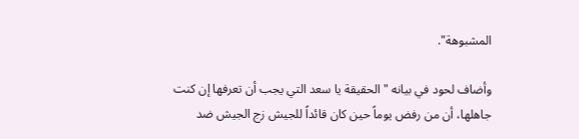المشبوهة".

وأضاف لحود في بيانه "الحقيقة يا سعد التي يجب أن تعرفها إن كنت جاهلها، أن من رفض يوماً حين كان قائداً للجيش زج الجيش ضد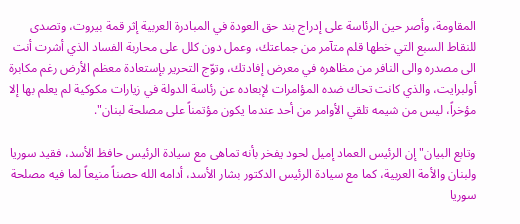المقاومة، وأصر حين الرئاسة على إدراج بند حق العودة في المبادرة العربية إثر قمة بيروت، وتصدى للنقاط السبع التي خطها قلم متآمر من جماعتك، وعمل دون كلل على محاربة الفساد الذي أشرت أنت الى مصدره والى النافر من مظاهره في معرض إفادتك، وتوّج التحرير بإستعادة معظم الأرض رغم مكابرة أولبرايت، والذي كانت تحاك ضده المؤامرات لإبعاده عن رئاسة الدولة في زيارات مكوكية لم يعلم بها إلا مؤخراً، ليس من شيمه تلقي الأوامر من أحد عندما يكون مؤتمناً على مصلحة لبنان".

وتابع البيان" إن الرئيس العماد إميل لحود يفخر بأنه تماهى مع سيادة الرئيس حافظ الأسد، فقيد سوريا ولبنان والأمة العربية، كما مع سيادة الرئيس الدكتور بشار الأسد، أدامه الله حصناً منيعاً لما فيه مصلحة سوريا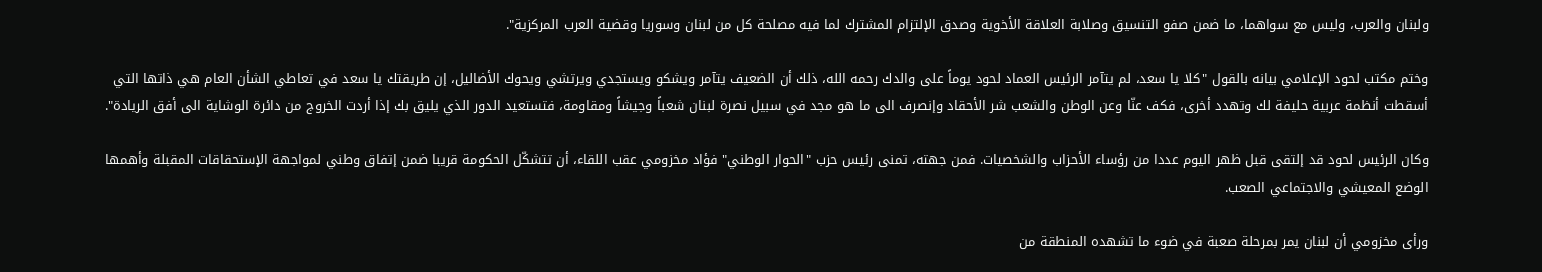ولبنان والعرب، وليس مع سواهما، ما ضمن صفو التنسيق وصلابة العلاقة الأخوية وصدق الإلتزام المشترك لما فيه مصلحة كل من لبنان وسوريا وقضية العرب المركزية".

وختم مكتب لحود الإعلامي بيانه بالقول "كلا يا سعد، لم يتآمر الرئيس العماد لحود يوماً على والدك رحمه الله، ذلك أن الضعيف يتآمر ويشكو ويستجدي ويرتشي ويحوك الأضاليل، إن طريقتك يا سعد في تعاطي الشأن العام هي ذاتها التي أسقطت أنظمة عربية حليفة لك وتهدد أخرى، فكف عنّا وعن الوطن والشعب شر الأحقاد وإنصرف الى ما هو مجد في سبيل نصرة لبنان شعباً وجيشاً ومقاومة، فتستعيد الدور الذي يليق بك إذا أردت الخروج من دائرة الوشاية الى أفق الريادة".

وكان الرئيس لحود قد إلتقى قبل ظهر اليوم عددا من رؤساء الأحزاب والشخصيات. فمن جهته، تمنى رئيس حزب "الحوار الوطني" فؤاد مخزومي عقب اللقاء، أن تتشكّل الحكومة قريبا ضمن إتفاق وطني لمواجهة الإستحقاقات المقبلة وأهمها الوضع المعيشي والاجتماعي الصعب.

ورأى مخزومي أن لبنان يمر بمرحلة صعبة في ضوء ما تشهده المنطقة من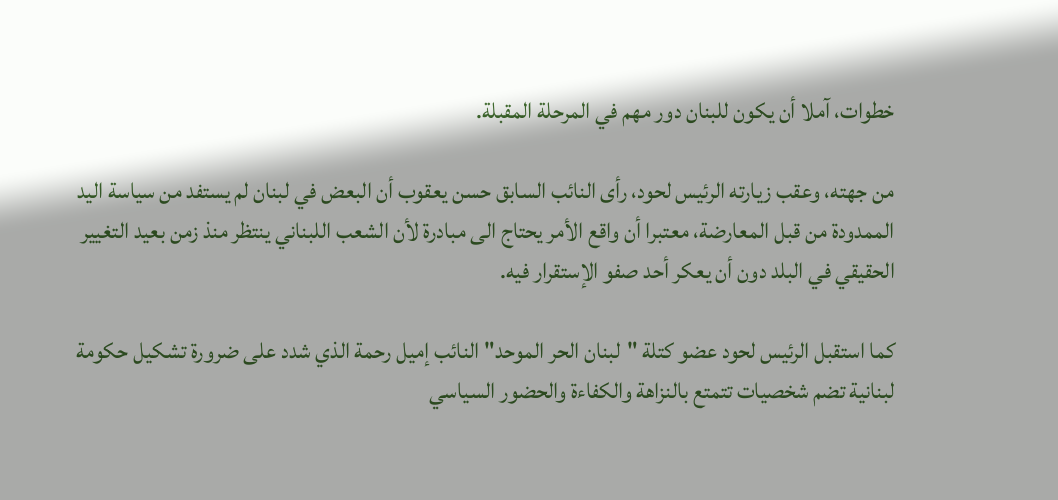خطوات، آملا أن يكون للبنان دور مهم في المرحلة المقبلة.

من جهته، وعقب زيارته الرئيس لحود، رأى النائب السابق حسن يعقوب أن البعض في لبنان لم يستفد من سياسة اليد الممدودة من قبل المعارضة، معتبرا أن واقع الأمر يحتاج الى مبادرة لأن الشعب اللبناني ينتظر منذ زمن بعيد التغيير الحقيقي في البلد دون أن يعكر أحد صفو الإستقرار فيه.

كما استقبل الرئيس لحود عضو كتلة "لبنان الحر الموحد" النائب إميل رحمة الذي شدد على ضرورة تشكيل حكومة لبنانية تضم شخصيات تتمتع بالنزاهة والكفاءة والحضور السياسي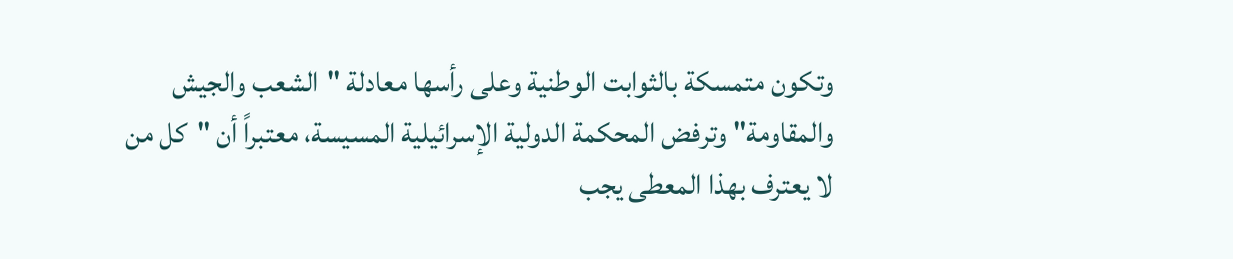وتكون متمسكة بالثوابت الوطنية وعلى رأسها معادلة "الشعب والجيش والمقاومة" وترفض المحكمة الدولية الإسرائيلية المسيسة، معتبراً أن "كل من لا يعترف بهذا المعطى يجب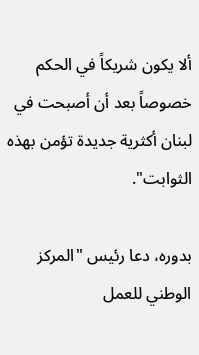ألا يكون شريكاً في الحكم خصوصاً بعد أن أصبحت في لبنان أكثرية جديدة تؤمن بهذه الثوابت".

بدوره، دعا رئيس "المركز الوطني للعمل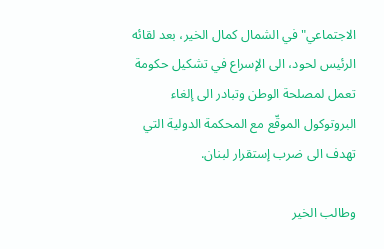الاجتماعي" في الشمال كمال الخير، بعد لقائه الرئيس لحود، الى الإسراع في تشكيل حكومة تعمل لمصلحة الوطن وتبادر الى إلغاء البروتوكول الموقّع مع المحكمة الدولية التي تهدف الى ضرب إستقرار لبنان.

وطالب الخير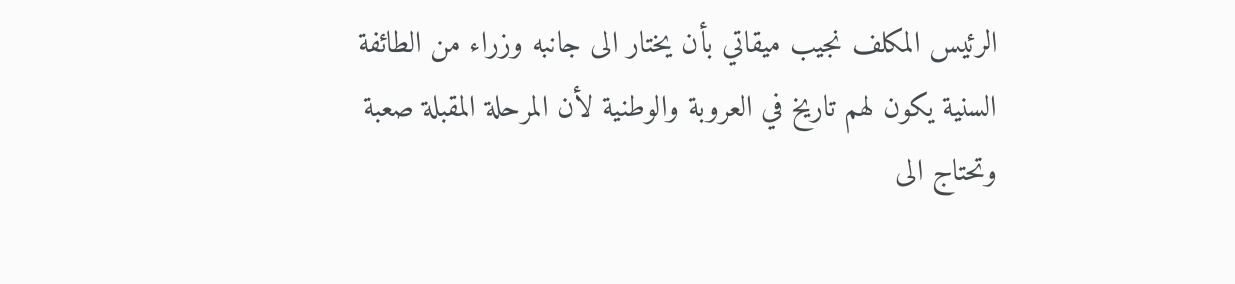الرئيس المكلف نجيب ميقاتي بأن يختار الى جانبه وزراء من الطائفة السنية يكون لهم تاريخ في العروبة والوطنية لأن المرحلة المقبلة صعبة وتحتاج الى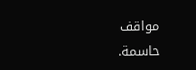مواقف حاسمة.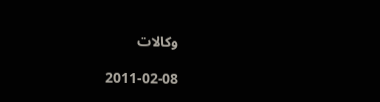وكالات

2011-02-08